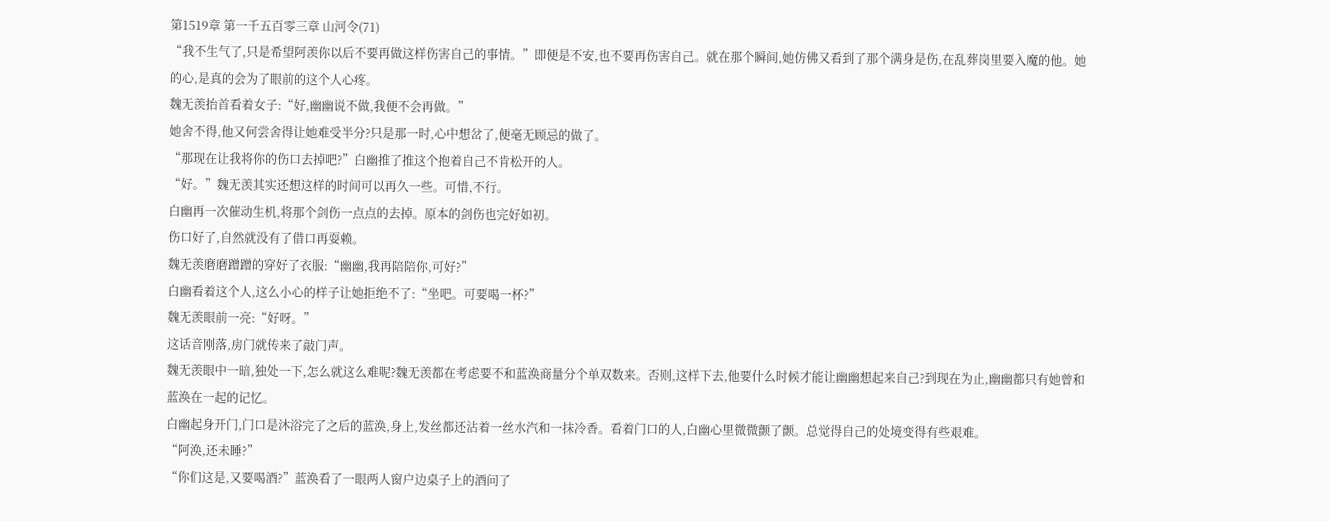第1519章 第一千五百零三章 山河令(71)
“我不生气了,只是希望阿羡你以后不要再做这样伤害自己的事情。”即便是不安,也不要再伤害自己。就在那个瞬间,她仿佛又看到了那个满身是伤,在乱葬岗里要入魔的他。她的心,是真的会为了眼前的这个人心疼。
魏无羡抬首看着女子:“好,幽幽说不做,我便不会再做。”
她舍不得,他又何尝舍得让她难受半分?只是那一时,心中想岔了,便毫无顾忌的做了。
“那现在让我将你的伤口去掉吧?”白幽推了推这个抱着自己不肯松开的人。
“好。”魏无羡其实还想这样的时间可以再久一些。可惜,不行。
白幽再一次催动生机,将那个剑伤一点点的去掉。原本的剑伤也完好如初。
伤口好了,自然就没有了借口再耍赖。
魏无羡磨磨蹭蹭的穿好了衣服:“幽幽,我再陪陪你,可好?”
白幽看着这个人,这么小心的样子让她拒绝不了:“坐吧。可要喝一杯?”
魏无羡眼前一亮:“好呀。”
这话音刚落,房门就传来了敲门声。
魏无羡眼中一暗,独处一下,怎么就这么难呢?魏无羡都在考虑要不和蓝涣商量分个单双数来。否则,这样下去,他要什么时候才能让幽幽想起来自己?到现在为止,幽幽都只有她曾和蓝涣在一起的记忆。
白幽起身开门,门口是沐浴完了之后的蓝涣,身上,发丝都还沾着一丝水汽和一抹冷香。看着门口的人,白幽心里微微颤了颤。总觉得自己的处境变得有些艰难。
“阿涣,还未睡?”
“你们这是,又要喝酒?”蓝涣看了一眼两人窗户边桌子上的酒问了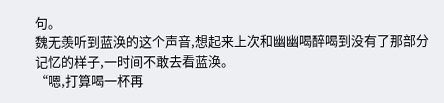句。
魏无羡听到蓝涣的这个声音,想起来上次和幽幽喝醉喝到没有了那部分记忆的样子,一时间不敢去看蓝涣。
“嗯,打算喝一杯再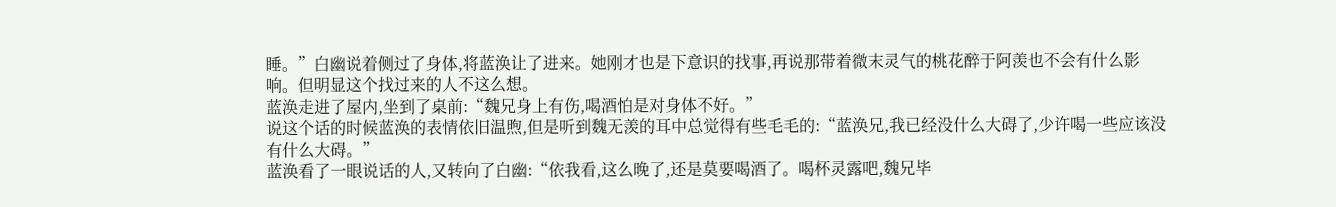睡。”白幽说着侧过了身体,将蓝涣让了进来。她刚才也是下意识的找事,再说那带着微末灵气的桃花醉于阿羡也不会有什么影响。但明显这个找过来的人不这么想。
蓝涣走进了屋内,坐到了桌前:“魏兄身上有伤,喝酒怕是对身体不好。”
说这个话的时候蓝涣的表情依旧温煦,但是听到魏无羡的耳中总觉得有些毛毛的:“蓝涣兄,我已经没什么大碍了,少许喝一些应该没有什么大碍。”
蓝涣看了一眼说话的人,又转向了白幽:“依我看,这么晚了,还是莫要喝酒了。喝杯灵露吧,魏兄毕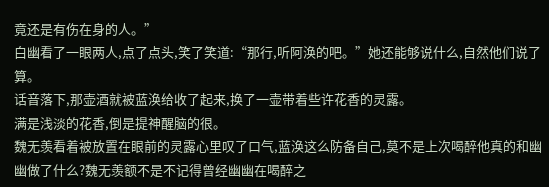竟还是有伤在身的人。”
白幽看了一眼两人,点了点头,笑了笑道:“那行,听阿涣的吧。”她还能够说什么,自然他们说了算。
话音落下,那壶酒就被蓝涣给收了起来,换了一壶带着些许花香的灵露。
满是浅淡的花香,倒是提神醒脑的很。
魏无羡看着被放置在眼前的灵露心里叹了口气,蓝涣这么防备自己,莫不是上次喝醉他真的和幽幽做了什么?魏无羡额不是不记得曾经幽幽在喝醉之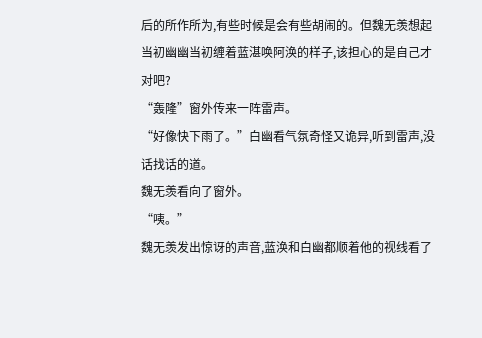后的所作所为,有些时候是会有些胡闹的。但魏无羡想起当初幽幽当初缠着蓝湛唤阿涣的样子,该担心的是自己才对吧?
“轰隆”窗外传来一阵雷声。
“好像快下雨了。”白幽看气氛奇怪又诡异,听到雷声,没话找话的道。
魏无羡看向了窗外。
“咦。”
魏无羡发出惊讶的声音,蓝涣和白幽都顺着他的视线看了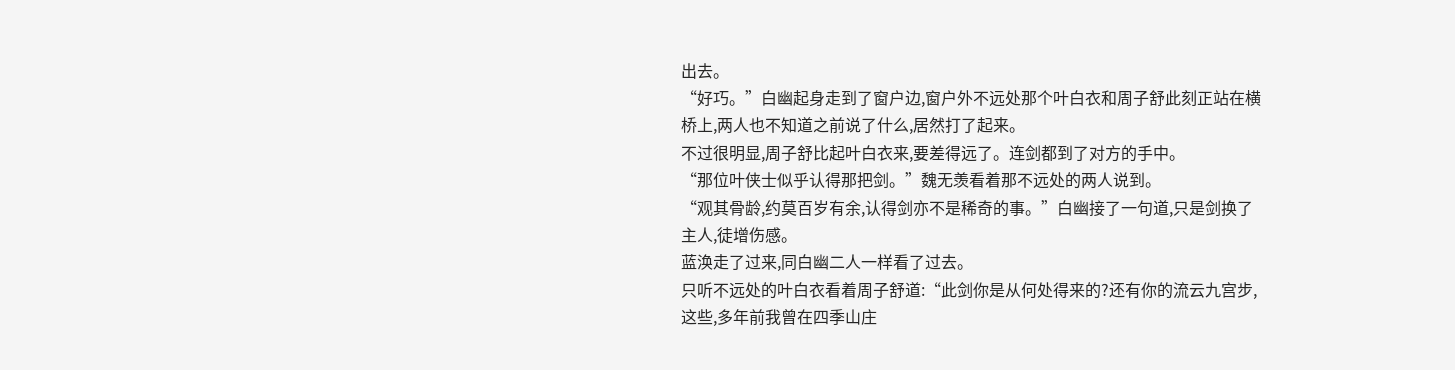出去。
“好巧。”白幽起身走到了窗户边,窗户外不远处那个叶白衣和周子舒此刻正站在横桥上,两人也不知道之前说了什么,居然打了起来。
不过很明显,周子舒比起叶白衣来,要差得远了。连剑都到了对方的手中。
“那位叶侠士似乎认得那把剑。”魏无羡看着那不远处的两人说到。
“观其骨龄,约莫百岁有余,认得剑亦不是稀奇的事。”白幽接了一句道,只是剑换了主人,徒增伤感。
蓝涣走了过来,同白幽二人一样看了过去。
只听不远处的叶白衣看着周子舒道:“此剑你是从何处得来的?还有你的流云九宫步,这些,多年前我曾在四季山庄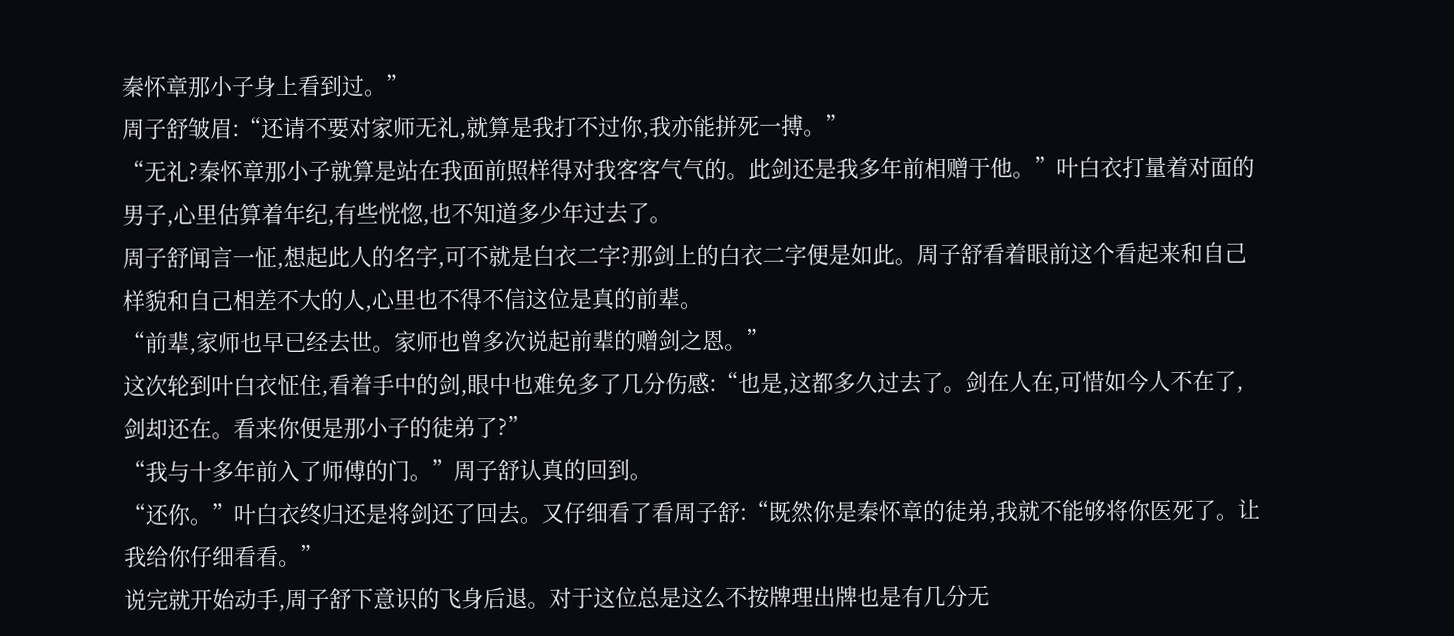秦怀章那小子身上看到过。”
周子舒皱眉:“还请不要对家师无礼,就算是我打不过你,我亦能拼死一搏。”
“无礼?秦怀章那小子就算是站在我面前照样得对我客客气气的。此剑还是我多年前相赠于他。”叶白衣打量着对面的男子,心里估算着年纪,有些恍惚,也不知道多少年过去了。
周子舒闻言一怔,想起此人的名字,可不就是白衣二字?那剑上的白衣二字便是如此。周子舒看着眼前这个看起来和自己样貌和自己相差不大的人,心里也不得不信这位是真的前辈。
“前辈,家师也早已经去世。家师也曾多次说起前辈的赠剑之恩。”
这次轮到叶白衣怔住,看着手中的剑,眼中也难免多了几分伤感:“也是,这都多久过去了。剑在人在,可惜如今人不在了,剑却还在。看来你便是那小子的徒弟了?”
“我与十多年前入了师傅的门。”周子舒认真的回到。
“还你。”叶白衣终归还是将剑还了回去。又仔细看了看周子舒:“既然你是秦怀章的徒弟,我就不能够将你医死了。让我给你仔细看看。”
说完就开始动手,周子舒下意识的飞身后退。对于这位总是这么不按牌理出牌也是有几分无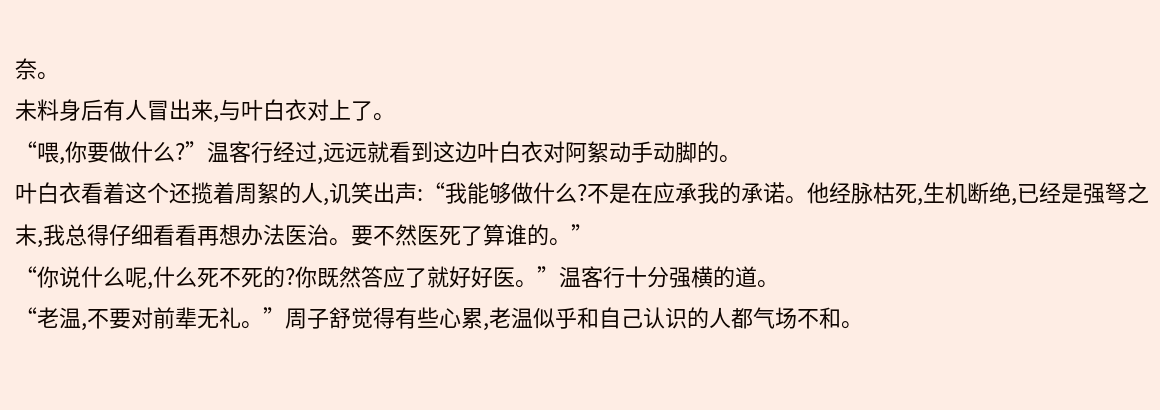奈。
未料身后有人冒出来,与叶白衣对上了。
“喂,你要做什么?”温客行经过,远远就看到这边叶白衣对阿絮动手动脚的。
叶白衣看着这个还揽着周絮的人,讥笑出声:“我能够做什么?不是在应承我的承诺。他经脉枯死,生机断绝,已经是强弩之末,我总得仔细看看再想办法医治。要不然医死了算谁的。”
“你说什么呢,什么死不死的?你既然答应了就好好医。”温客行十分强横的道。
“老温,不要对前辈无礼。”周子舒觉得有些心累,老温似乎和自己认识的人都气场不和。